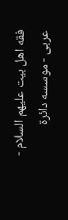فقه اهل بیت علیهم السلام - عربی - موسسه دائرة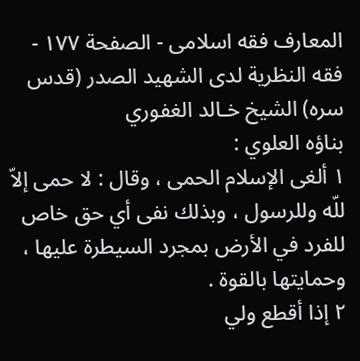المعارف فقه اسلامی - الصفحة ١٧٧ - فقه النظرية لدى الشهيد الصدر (قدس سره) الشيخ خـالد الغفوري
بناؤه العلوي :
١ ألغى الإسلام الحمى ، وقال : لا حمى إلاّ للّه وللرسول ، وبذلك نفى أي حق خاص للفرد في الأرض بمجرد السيطرة عليها ، وحمايتها بالقوة .
٢ إذا أقطع ولي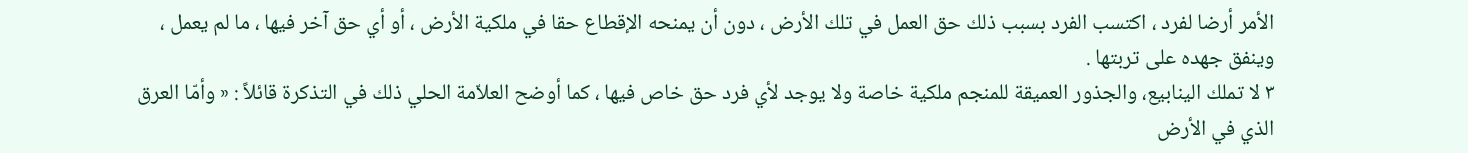الأمر أرضا لفرد ، اكتسب الفرد بسبب ذلك حق العمل في تلك الأرض ، دون أن يمنحه الإقطاع حقا في ملكية الأرض ، أو أي حق آخر فيها ، ما لم يعمل ، وينفق جهده على تربتها .
٣ لا تملك الينابيع، والجذور العميقة للمنجم ملكية خاصة ولا يوجد لأي فرد حق خاص فيها ، كما أوضح العلاّمة الحلي ذلك في التذكرة قائلاً : « وأمّا العرق الذي في الأرض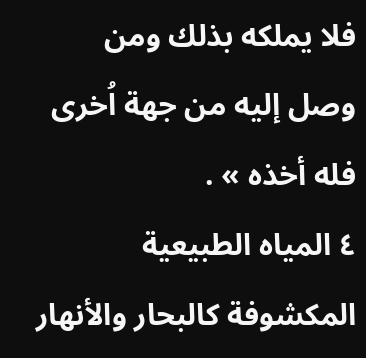فلا يملكه بذلك ومن وصل إليه من جهة اُخرى فله أخذه » .
٤ المياه الطبيعية المكشوفة كالبحار والأنهار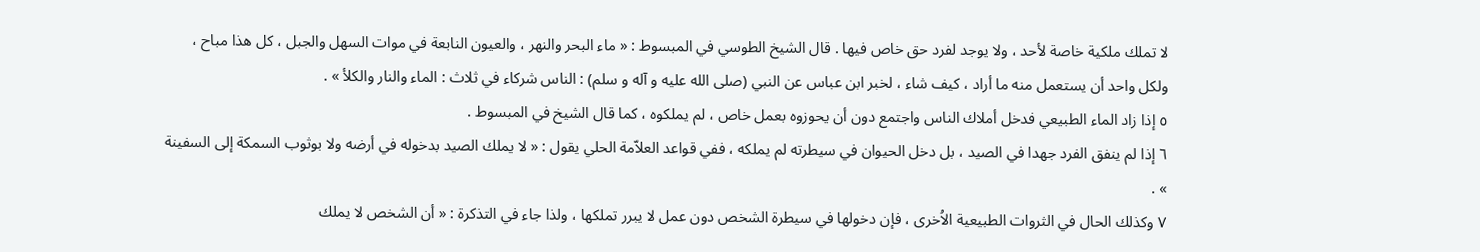لا تملك ملكية خاصة لأحد ، ولا يوجد لفرد حق خاص فيها . قال الشيخ الطوسي في المبسوط : « ماء البحر والنهر ، والعيون النابعة في موات السهل والجبل ، كل هذا مباح ، ولكل واحد أن يستعمل منه ما أراد ، كيف شاء ، لخبر ابن عباس عن النبي (صلى الله عليه و آله و سلم) : الناس شركاء في ثلاث : الماء والنار والكلأ » .
٥ إذا زاد الماء الطبيعي فدخل أملاك الناس واجتمع دون أن يحوزوه بعمل خاص ، لم يملكوه ، كما قال الشيخ في المبسوط .
٦ إذا لم ينفق الفرد جهدا في الصيد ، بل دخل الحيوان في سيطرته لم يملكه ، ففي قواعد العلاّمة الحلي يقول : « لا يملك الصيد بدخوله في أرضه ولا بوثوب السمكة إلى السفينة » .
٧ وكذلك الحال في الثروات الطبيعية الاُخرى ، فإن دخولها في سيطرة الشخص دون عمل لا يبرر تملكها ، ولذا جاء في التذكرة : « أن الشخص لا يملك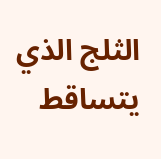الثلج الذي يتساقط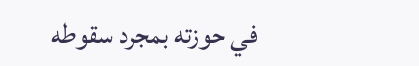في حوزته بمجرد سقوطه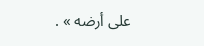على أرضه » .